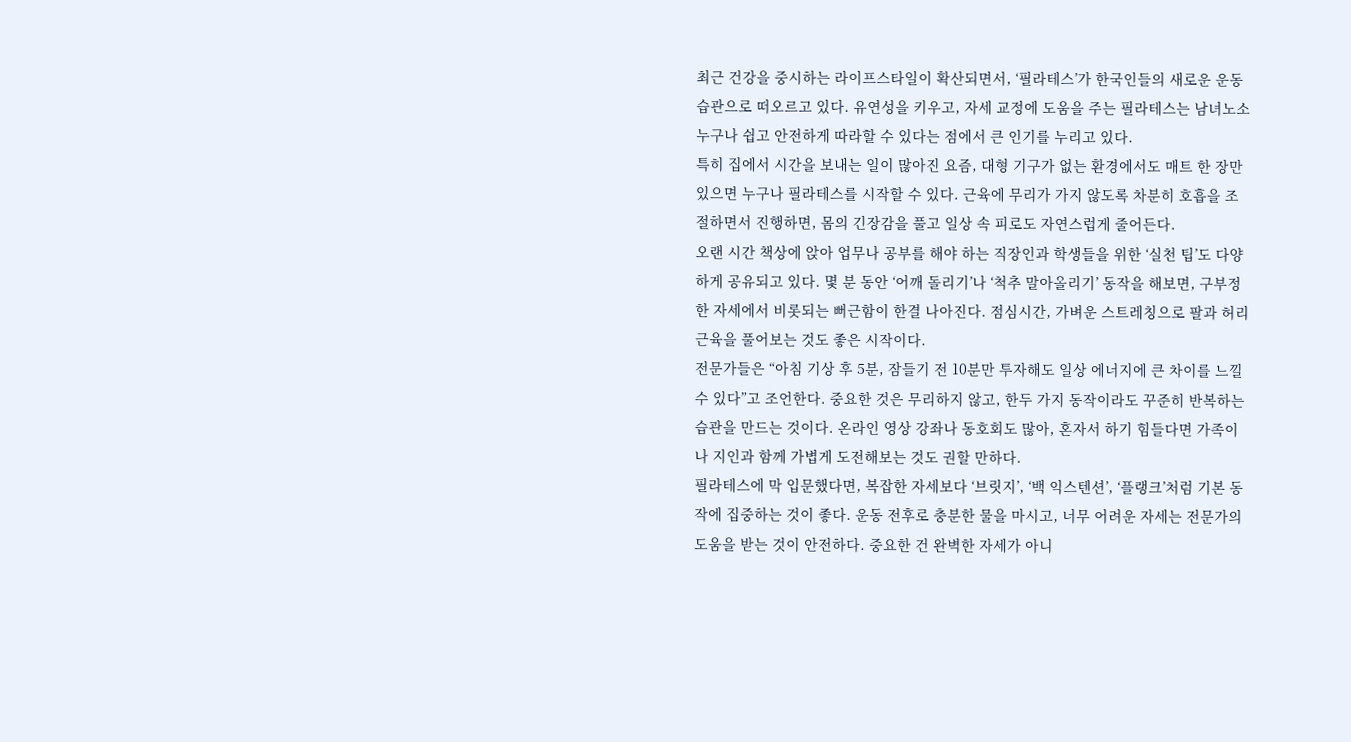최근 건강을 중시하는 라이프스타일이 확산되면서, ‘필라테스’가 한국인들의 새로운 운동 습관으로 떠오르고 있다. 유연성을 키우고, 자세 교정에 도움을 주는 필라테스는 남녀노소 누구나 쉽고 안전하게 따라할 수 있다는 점에서 큰 인기를 누리고 있다.
특히 집에서 시간을 보내는 일이 많아진 요즘, 대형 기구가 없는 환경에서도 매트 한 장만 있으면 누구나 필라테스를 시작할 수 있다. 근육에 무리가 가지 않도록 차분히 호흡을 조절하면서 진행하면, 몸의 긴장감을 풀고 일상 속 피로도 자연스럽게 줄어든다.
오랜 시간 책상에 앉아 업무나 공부를 해야 하는 직장인과 학생들을 위한 ‘실천 팁’도 다양하게 공유되고 있다. 몇 분 동안 ‘어깨 돌리기’나 ‘척추 말아올리기’ 동작을 해보면, 구부정한 자세에서 비롯되는 뻐근함이 한결 나아진다. 점심시간, 가벼운 스트레칭으로 팔과 허리 근육을 풀어보는 것도 좋은 시작이다.
전문가들은 “아침 기상 후 5분, 잠들기 전 10분만 투자해도 일상 에너지에 큰 차이를 느낄 수 있다”고 조언한다. 중요한 것은 무리하지 않고, 한두 가지 동작이라도 꾸준히 반복하는 습관을 만드는 것이다. 온라인 영상 강좌나 동호회도 많아, 혼자서 하기 힘들다면 가족이나 지인과 함께 가볍게 도전해보는 것도 권할 만하다.
필라테스에 막 입문했다면, 복잡한 자세보다 ‘브릿지’, ‘백 익스텐션’, ‘플랭크’처럼 기본 동작에 집중하는 것이 좋다. 운동 전후로 충분한 물을 마시고, 너무 어려운 자세는 전문가의 도움을 받는 것이 안전하다. 중요한 건 완벽한 자세가 아니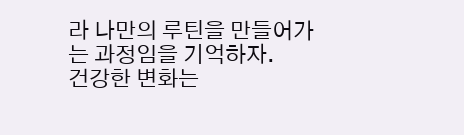라 나만의 루틴을 만들어가는 과정임을 기억하자.
건강한 변화는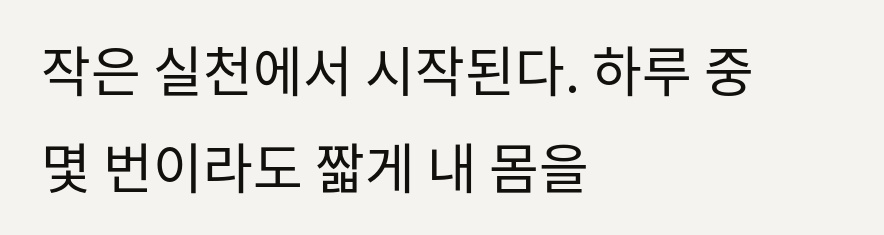작은 실천에서 시작된다. 하루 중 몇 번이라도 짧게 내 몸을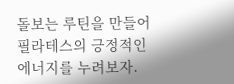돌보는 루틴을 만들어 필라테스의 긍정적인 에너지를 누려보자.